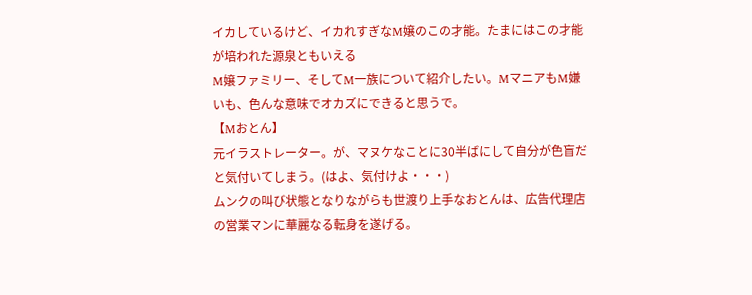イカしているけど、イカれすぎなM嬢のこの才能。たまにはこの才能が培われた源泉ともいえる
M嬢ファミリー、そしてM一族について紹介したい。MマニアもM嫌いも、色んな意味でオカズにできると思うで。
【Mおとん】
元イラストレーター。が、マヌケなことに30半ばにして自分が色盲だと気付いてしまう。(はよ、気付けよ・・・)
ムンクの叫び状態となりながらも世渡り上手なおとんは、広告代理店の営業マンに華麗なる転身を遂げる。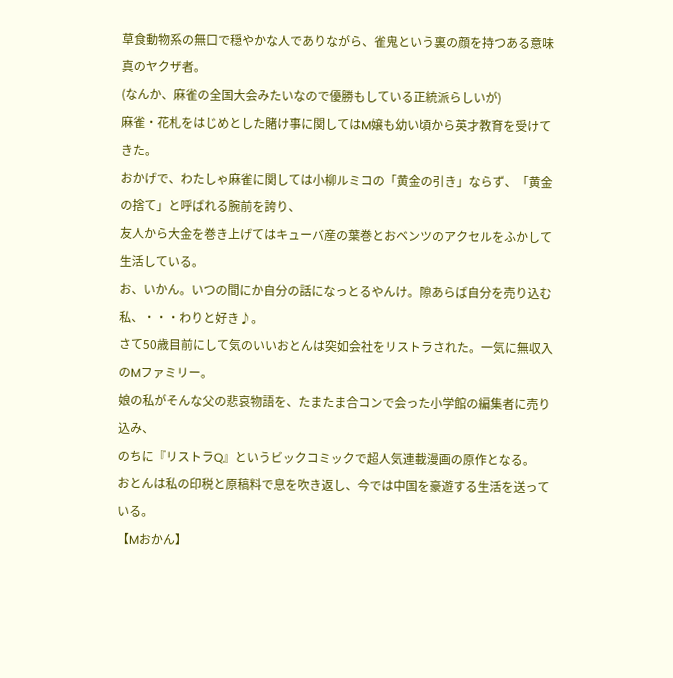草食動物系の無口で穏やかな人でありながら、雀鬼という裏の顔を持つある意味真のヤクザ者。
(なんか、麻雀の全国大会みたいなので優勝もしている正統派らしいが)
麻雀・花札をはじめとした賭け事に関してはM嬢も幼い頃から英才教育を受けてきた。
おかげで、わたしゃ麻雀に関しては小柳ルミコの「黄金の引き」ならず、「黄金の捨て」と呼ばれる腕前を誇り、
友人から大金を巻き上げてはキューバ産の葉巻とおベンツのアクセルをふかして生活している。
お、いかん。いつの間にか自分の話になっとるやんけ。隙あらば自分を売り込む私、・・・わりと好き♪。
さて50歳目前にして気のいいおとんは突如会社をリストラされた。一気に無収入のMファミリー。
娘の私がそんな父の悲哀物語を、たまたま合コンで会った小学館の編集者に売り込み、
のちに『リストラQ』というビックコミックで超人気連載漫画の原作となる。
おとんは私の印税と原稿料で息を吹き返し、今では中国を豪遊する生活を送っている。
【Mおかん】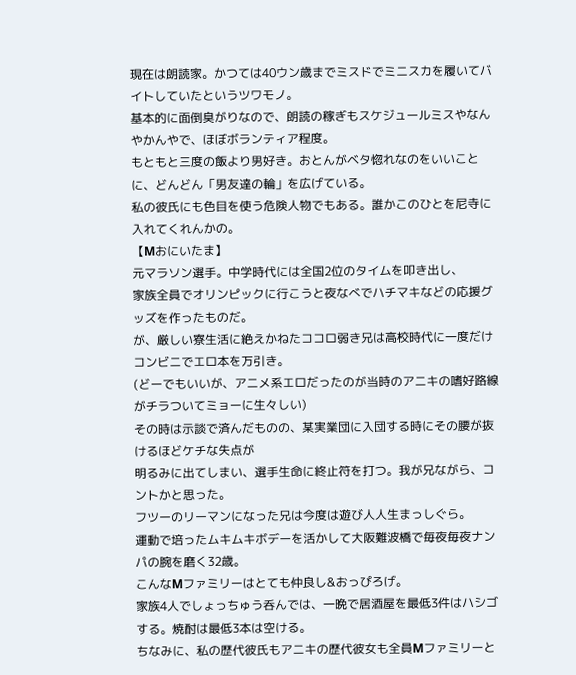現在は朗読家。かつては40ウン歳までミスドでミニスカを履いてバイトしていたというツワモノ。
基本的に面倒臭がりなので、朗読の稼ぎもスケジュールミスやなんやかんやで、ほぼボランティア程度。
もともと三度の飯より男好き。おとんがベタ惚れなのをいいことに、どんどん「男友達の輪」を広げている。
私の彼氏にも色目を使う危険人物でもある。誰かこのひとを尼寺に入れてくれんかの。
【Mおにいたま】
元マラソン選手。中学時代には全国2位のタイムを叩き出し、
家族全員でオリンピックに行こうと夜なべでハチマキなどの応援グッズを作ったものだ。
が、厳しい寮生活に絶えかねたココロ弱き兄は高校時代に一度だけコンビニでエロ本を万引き。
(どーでもいいが、アニメ系エロだったのが当時のアニキの嗜好路線がチラついてミョーに生々しい)
その時は示談で済んだものの、某実業団に入団する時にその腰が抜けるほどケチな失点が
明るみに出てしまい、選手生命に終止符を打つ。我が兄ながら、コントかと思った。
フツーのリーマンになった兄は今度は遊び人人生まっしぐら。
運動で培ったムキムキボデーを活かして大阪難波橋で毎夜毎夜ナンパの腕を磨く32歳。
こんなMファミリーはとても仲良し&おっぴろげ。
家族4人でしょっちゅう呑んでは、一晩で居酒屋を最低3件はハシゴする。焼酎は最低3本は空ける。
ちなみに、私の歴代彼氏もアニキの歴代彼女も全員Mファミリーと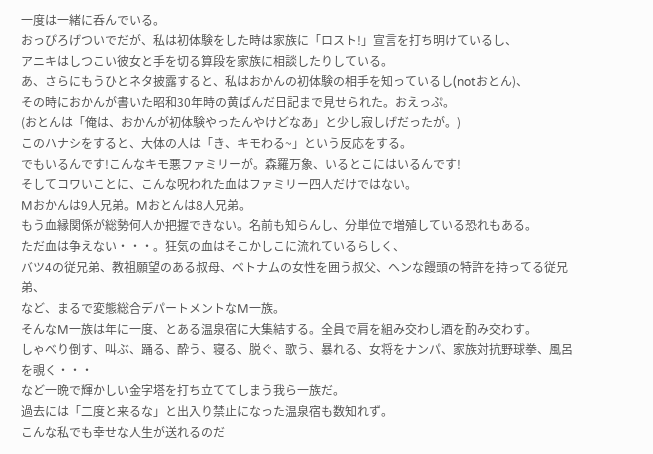一度は一緒に呑んでいる。
おっぴろげついでだが、私は初体験をした時は家族に「ロスト!」宣言を打ち明けているし、
アニキはしつこい彼女と手を切る算段を家族に相談したりしている。
あ、さらにもうひとネタ披露すると、私はおかんの初体験の相手を知っているし(notおとん)、
その時におかんが書いた昭和30年時の黄ばんだ日記まで見せられた。おえっぷ。
(おとんは「俺は、おかんが初体験やったんやけどなあ」と少し寂しげだったが。)
このハナシをすると、大体の人は「き、キモわる~」という反応をする。
でもいるんです!こんなキモ悪ファミリーが。森羅万象、いるとこにはいるんです!
そしてコワいことに、こんな呪われた血はファミリー四人だけではない。
Mおかんは9人兄弟。Mおとんは8人兄弟。
もう血縁関係が総勢何人か把握できない。名前も知らんし、分単位で増殖している恐れもある。
ただ血は争えない・・・。狂気の血はそこかしこに流れているらしく、
バツ4の従兄弟、教祖願望のある叔母、ベトナムの女性を囲う叔父、ヘンな饅頭の特許を持ってる従兄弟、
など、まるで変態総合デパートメントなM一族。
そんなM一族は年に一度、とある温泉宿に大集結する。全員で肩を組み交わし酒を酌み交わす。
しゃべり倒す、叫ぶ、踊る、酔う、寝る、脱ぐ、歌う、暴れる、女将をナンパ、家族対抗野球拳、風呂を覗く・・・
など一晩で輝かしい金字塔を打ち立ててしまう我ら一族だ。
過去には「二度と来るな」と出入り禁止になった温泉宿も数知れず。
こんな私でも幸せな人生が送れるのだ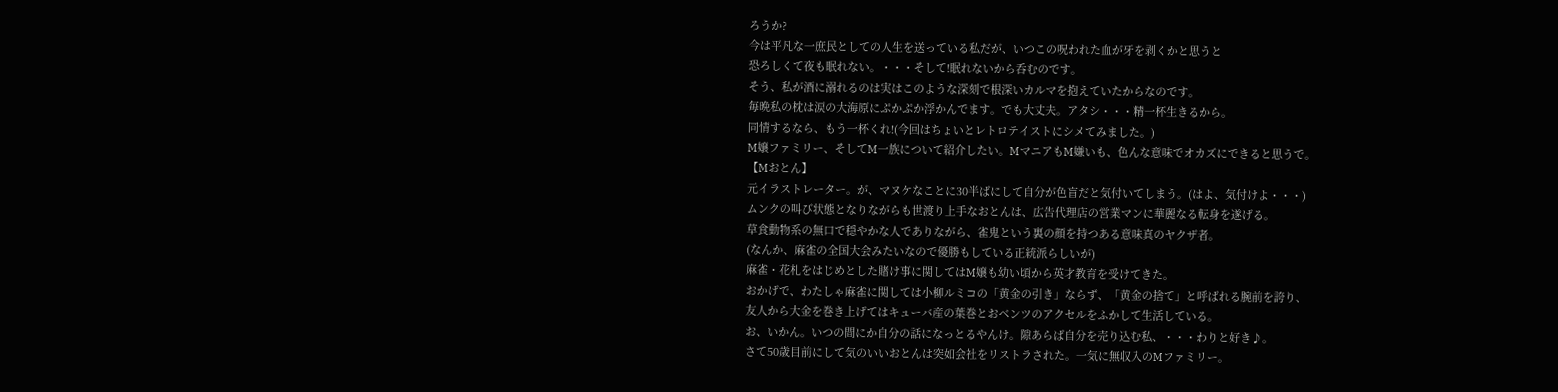ろうか?
今は平凡な一庶民としての人生を送っている私だが、いつこの呪われた血が牙を剥くかと思うと
恐ろしくて夜も眠れない。・・・そして!眠れないから呑むのです。
そう、私が酒に溺れるのは実はこのような深刻で根深いカルマを抱えていたからなのです。
毎晩私の枕は涙の大海原にぷかぷか浮かんでます。でも大丈夫。アタシ・・・精一杯生きるから。
同情するなら、もう一杯くれ!(今回はちょいとレトロテイストにシメてみました。)
M嬢ファミリー、そしてM一族について紹介したい。MマニアもM嫌いも、色んな意味でオカズにできると思うで。
【Mおとん】
元イラストレーター。が、マヌケなことに30半ばにして自分が色盲だと気付いてしまう。(はよ、気付けよ・・・)
ムンクの叫び状態となりながらも世渡り上手なおとんは、広告代理店の営業マンに華麗なる転身を遂げる。
草食動物系の無口で穏やかな人でありながら、雀鬼という裏の顔を持つある意味真のヤクザ者。
(なんか、麻雀の全国大会みたいなので優勝もしている正統派らしいが)
麻雀・花札をはじめとした賭け事に関してはM嬢も幼い頃から英才教育を受けてきた。
おかげで、わたしゃ麻雀に関しては小柳ルミコの「黄金の引き」ならず、「黄金の捨て」と呼ばれる腕前を誇り、
友人から大金を巻き上げてはキューバ産の葉巻とおベンツのアクセルをふかして生活している。
お、いかん。いつの間にか自分の話になっとるやんけ。隙あらば自分を売り込む私、・・・わりと好き♪。
さて50歳目前にして気のいいおとんは突如会社をリストラされた。一気に無収入のMファミリー。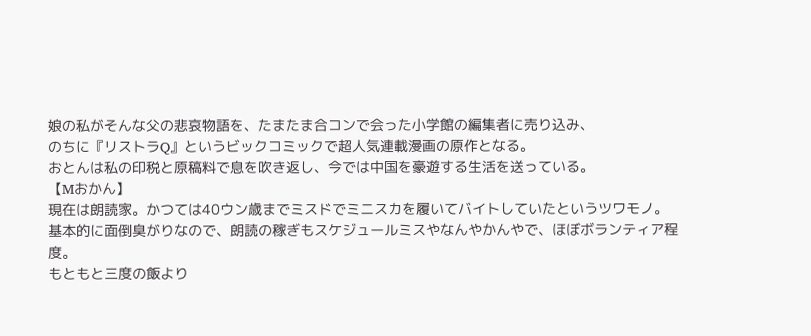娘の私がそんな父の悲哀物語を、たまたま合コンで会った小学館の編集者に売り込み、
のちに『リストラQ』というビックコミックで超人気連載漫画の原作となる。
おとんは私の印税と原稿料で息を吹き返し、今では中国を豪遊する生活を送っている。
【Mおかん】
現在は朗読家。かつては40ウン歳までミスドでミニスカを履いてバイトしていたというツワモノ。
基本的に面倒臭がりなので、朗読の稼ぎもスケジュールミスやなんやかんやで、ほぼボランティア程度。
もともと三度の飯より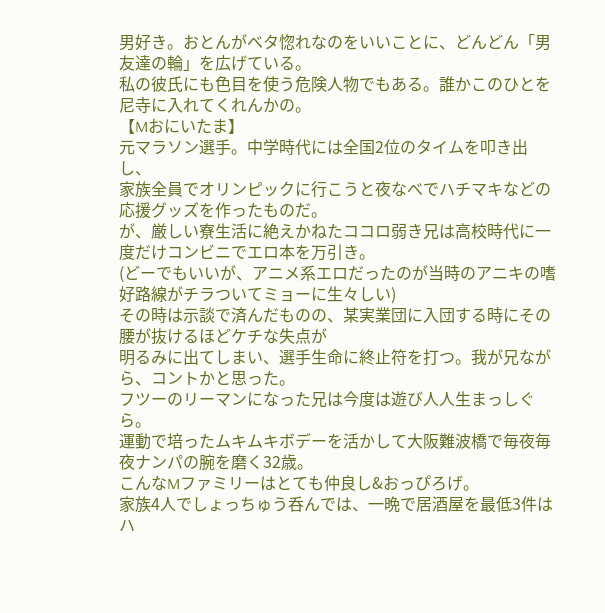男好き。おとんがベタ惚れなのをいいことに、どんどん「男友達の輪」を広げている。
私の彼氏にも色目を使う危険人物でもある。誰かこのひとを尼寺に入れてくれんかの。
【Mおにいたま】
元マラソン選手。中学時代には全国2位のタイムを叩き出し、
家族全員でオリンピックに行こうと夜なべでハチマキなどの応援グッズを作ったものだ。
が、厳しい寮生活に絶えかねたココロ弱き兄は高校時代に一度だけコンビニでエロ本を万引き。
(どーでもいいが、アニメ系エロだったのが当時のアニキの嗜好路線がチラついてミョーに生々しい)
その時は示談で済んだものの、某実業団に入団する時にその腰が抜けるほどケチな失点が
明るみに出てしまい、選手生命に終止符を打つ。我が兄ながら、コントかと思った。
フツーのリーマンになった兄は今度は遊び人人生まっしぐら。
運動で培ったムキムキボデーを活かして大阪難波橋で毎夜毎夜ナンパの腕を磨く32歳。
こんなMファミリーはとても仲良し&おっぴろげ。
家族4人でしょっちゅう呑んでは、一晩で居酒屋を最低3件はハ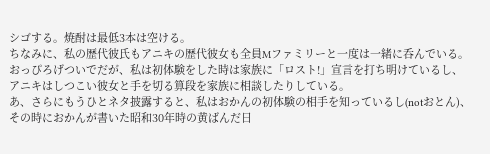シゴする。焼酎は最低3本は空ける。
ちなみに、私の歴代彼氏もアニキの歴代彼女も全員Mファミリーと一度は一緒に呑んでいる。
おっぴろげついでだが、私は初体験をした時は家族に「ロスト!」宣言を打ち明けているし、
アニキはしつこい彼女と手を切る算段を家族に相談したりしている。
あ、さらにもうひとネタ披露すると、私はおかんの初体験の相手を知っているし(notおとん)、
その時におかんが書いた昭和30年時の黄ばんだ日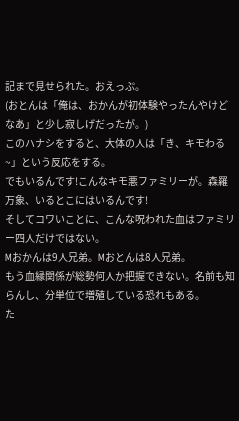記まで見せられた。おえっぷ。
(おとんは「俺は、おかんが初体験やったんやけどなあ」と少し寂しげだったが。)
このハナシをすると、大体の人は「き、キモわる~」という反応をする。
でもいるんです!こんなキモ悪ファミリーが。森羅万象、いるとこにはいるんです!
そしてコワいことに、こんな呪われた血はファミリー四人だけではない。
Mおかんは9人兄弟。Mおとんは8人兄弟。
もう血縁関係が総勢何人か把握できない。名前も知らんし、分単位で増殖している恐れもある。
た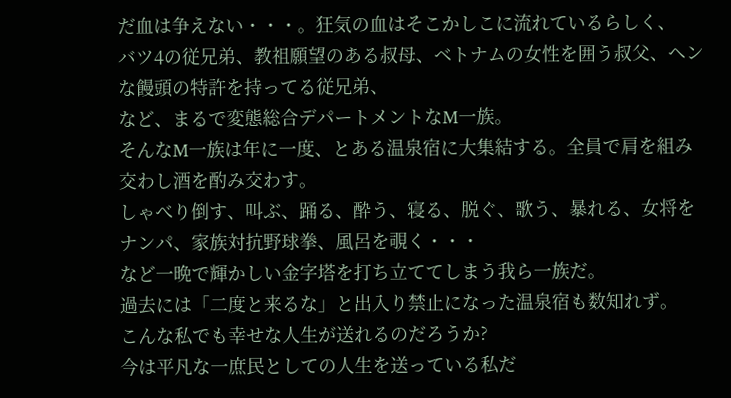だ血は争えない・・・。狂気の血はそこかしこに流れているらしく、
バツ4の従兄弟、教祖願望のある叔母、ベトナムの女性を囲う叔父、ヘンな饅頭の特許を持ってる従兄弟、
など、まるで変態総合デパートメントなM一族。
そんなM一族は年に一度、とある温泉宿に大集結する。全員で肩を組み交わし酒を酌み交わす。
しゃべり倒す、叫ぶ、踊る、酔う、寝る、脱ぐ、歌う、暴れる、女将をナンパ、家族対抗野球拳、風呂を覗く・・・
など一晩で輝かしい金字塔を打ち立ててしまう我ら一族だ。
過去には「二度と来るな」と出入り禁止になった温泉宿も数知れず。
こんな私でも幸せな人生が送れるのだろうか?
今は平凡な一庶民としての人生を送っている私だ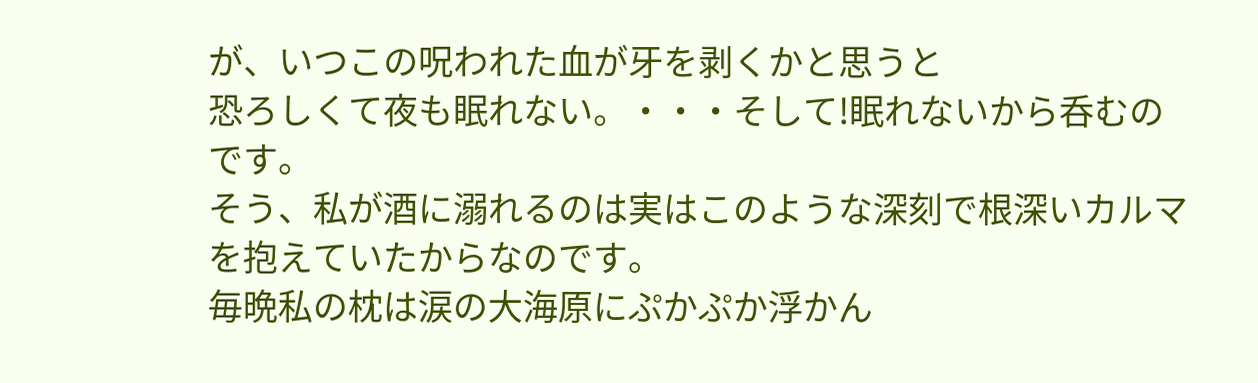が、いつこの呪われた血が牙を剥くかと思うと
恐ろしくて夜も眠れない。・・・そして!眠れないから呑むのです。
そう、私が酒に溺れるのは実はこのような深刻で根深いカルマを抱えていたからなのです。
毎晩私の枕は涙の大海原にぷかぷか浮かん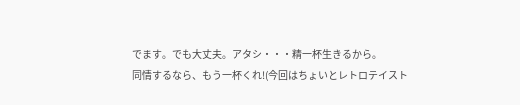でます。でも大丈夫。アタシ・・・精一杯生きるから。
同情するなら、もう一杯くれ!(今回はちょいとレトロテイスト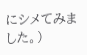にシメてみました。)